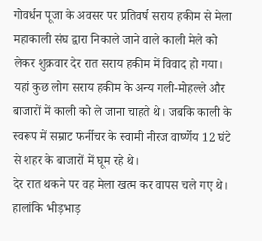गोवर्धन पूजा के अवसर पर प्रतिवर्ष सराय हकीम से मेला महाकाली संघ द्वारा निकाले जाने वाले काली मेले को लेकर शुक्रवार देर रात सराय हकीम में विवाद हो गया। यहां कुछ लोग सराय हकीम के अन्य गली-मोहल्ले और बाजारों में काली को ले जाना चाहते थे। जबकि काली के स्वरूप में सम्राट फर्नीचर के स्वामी नीरज वार्ष्णेय 12 घंटे से शहर के बाजारों में घूम रहे थे।
देर रात थकने पर वह मेला खत्म कर वापस चले गए थे। हालांकि भीड़भाड़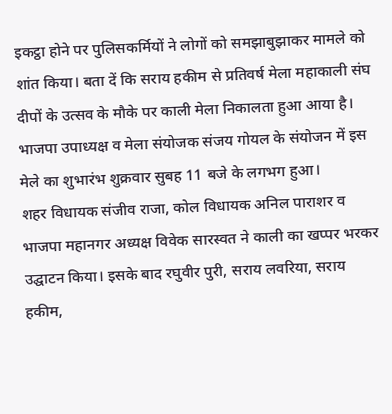इकट्ठा होने पर पुलिसकर्मियों ने लोगों को समझाबुझाकर मामले को शांत किया। बता दें कि सराय हकीम से प्रतिवर्ष मेला महाकाली संघ दीपों के उत्सव के मौके पर काली मेला निकालता हुआ आया है। भाजपा उपाध्यक्ष व मेला संयोजक संजय गोयल के संयोजन में इस मेले का शुभारंभ शुक्रवार सुबह 11 बजे के लगभग हुआ।
शहर विधायक संजीव राजा, कोल विधायक अनिल पाराशर व भाजपा महानगर अध्यक्ष विवेक सारस्वत ने काली का खप्पर भरकर उद्घाटन किया। इसके बाद रघुवीर पुरी, सराय लवरिया, सराय हकीम,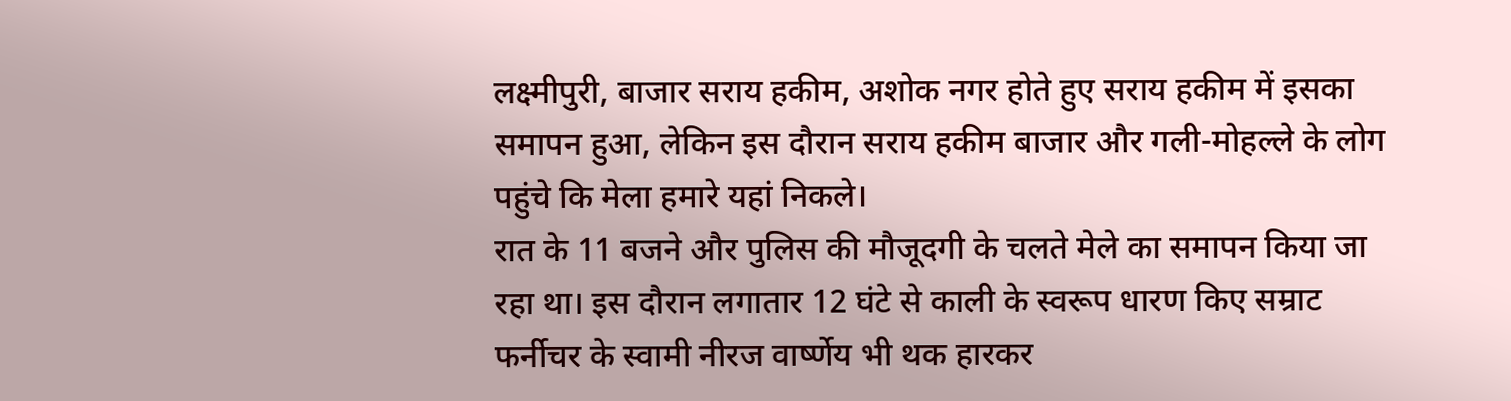लक्ष्मीपुरी, बाजार सराय हकीम, अशोक नगर होते हुए सराय हकीम में इसका समापन हुआ, लेकिन इस दौरान सराय हकीम बाजार और गली-मोहल्ले के लोग पहुंचे कि मेला हमारे यहां निकले।
रात के 11 बजने और पुलिस की मौजूदगी के चलते मेले का समापन किया जा रहा था। इस दौरान लगातार 12 घंटे से काली के स्वरूप धारण किए सम्राट फर्नीचर के स्वामी नीरज वार्ष्णेय भी थक हारकर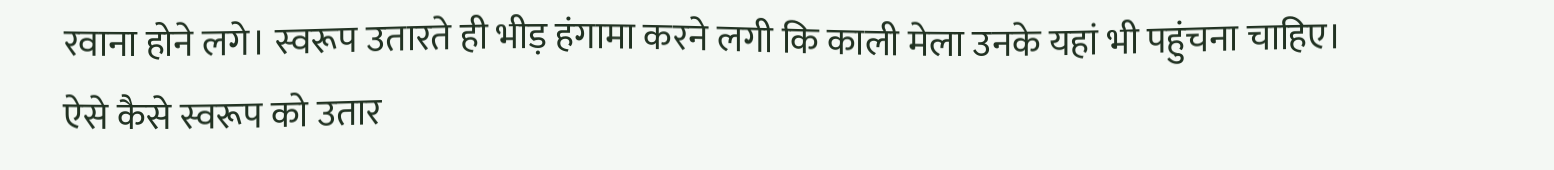रवाना होने लगे। स्वरूप उतारते ही भीड़ हंगामा करने लगी कि काली मेला उनके यहां भी पहुंचना चाहिए।
ऐसे कैसे स्वरूप को उतार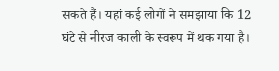सकते हैं। यहां कई लोगों ने समझाया कि 12 घंटे से नीरज काली के स्वरूप में थक गया है।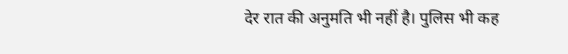देर रात की अनुमति भी नहीं है। पुलिस भी कह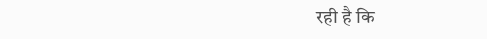रही है कि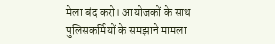मेला बंद करो। आयोजकों के साथ पुलिसकर्मियों के समझाने मामला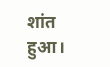शांत हुआ।